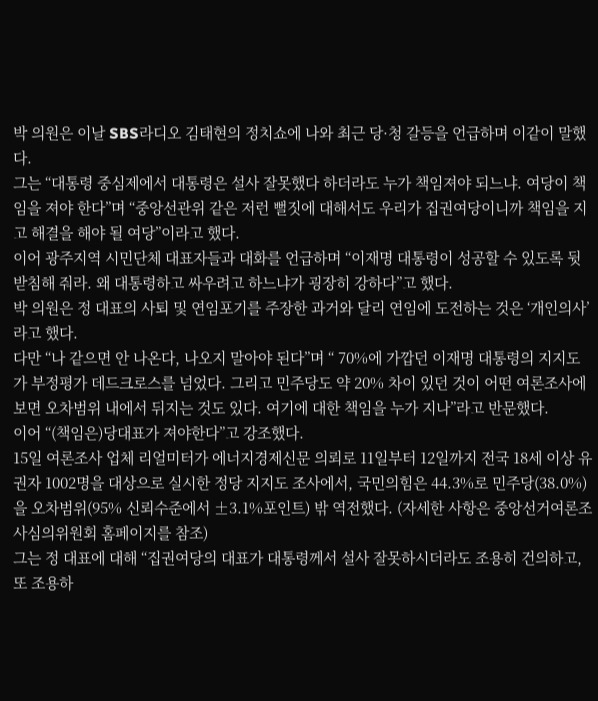박 의원은 이날 SBS라디오 김태현의 정치쇼에 나와 최근 당·청 갈등을 언급하며 이같이 말했다.
그는 “대통령 중심제에서 대통령은 설사 잘못했다 하더라도 누가 책임져야 되느냐. 여당이 책임을 져야 한다”며 “중앙선관위 같은 저런 뻘짓에 대해서도 우리가 집권여당이니까 책임을 지고 해결을 해야 될 여당”이라고 했다.
이어 광주지역 시민단체 대표자들과 대화를 언급하며 “이재명 대통령이 성공할 수 있도록 뒷받침해 줘라. 왜 대통령하고 싸우려고 하느냐가 굉장히 강하다”고 했다.
박 의원은 정 대표의 사퇴 및 연임포기를 주장한 과거와 달리 연임에 도전하는 것은 ‘개인의사’라고 했다.
다만 “나 같으면 안 나온다, 나오지 말아야 된다”며 “ 70%에 가깝던 이재명 대통령의 지지도가 부정평가 데드크로스를 넘었다. 그리고 민주당도 약 20% 차이 있던 것이 어떤 여론조사에 보면 오차범위 내에서 뒤지는 것도 있다. 여기에 대한 책임을 누가 지나”라고 반문했다.
이어 “(책임은)당대표가 져야한다”고 강조했다.
15일 여론조사 업체 리얼미터가 에너지경제신문 의뢰로 11일부터 12일까지 전국 18세 이상 유권자 1002명을 대상으로 실시한 정당 지지도 조사에서, 국민의힘은 44.3%로 민주당(38.0%)을 오차범위(95% 신뢰수준에서 ±3.1%포인트) 밖 역전했다. (자세한 사항은 중앙선거여론조사심의위원회 홈페이지를 참조)
그는 정 대표에 대해 “집권여당의 대표가 대통령께서 설사 잘못하시더라도 조용히 건의하고, 또 조용하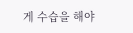게 수습을 해야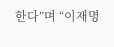한다”며 “이재명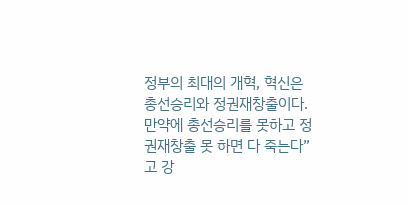정부의 최대의 개혁, 혁신은 총선승리와 정권재창출이다. 만약에 총선승리를 못하고 정권재창출 못 하면 다 죽는다”고 강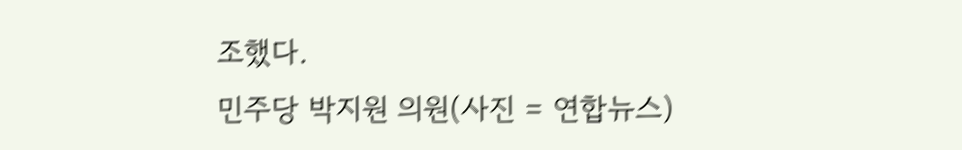조했다.
민주당 박지원 의원(사진 = 연합뉴스)